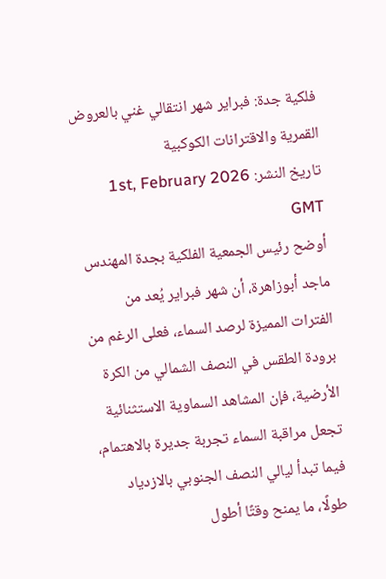فلكية جدة: فبراير شهر انتقالي غني بالعروض القمرية والاقترانات الكوكبية
تاريخ النشر: 1st, February 2026 GMT
أوضح رئيس الجمعية الفلكية بجدة المهندس ماجد أبوزاهرة، أن شهر فبراير يُعد من الفترات المميزة لرصد السماء، فعلى الرغم من برودة الطقس في النصف الشمالي من الكرة الأرضية، فإن المشاهد السماوية الاستثنائية تجعل مراقبة السماء تجربة جديرة بالاهتمام، فيما تبدأ ليالي النصف الجنوبي بالازدياد طولًا، ما يمنح وقتًا أطول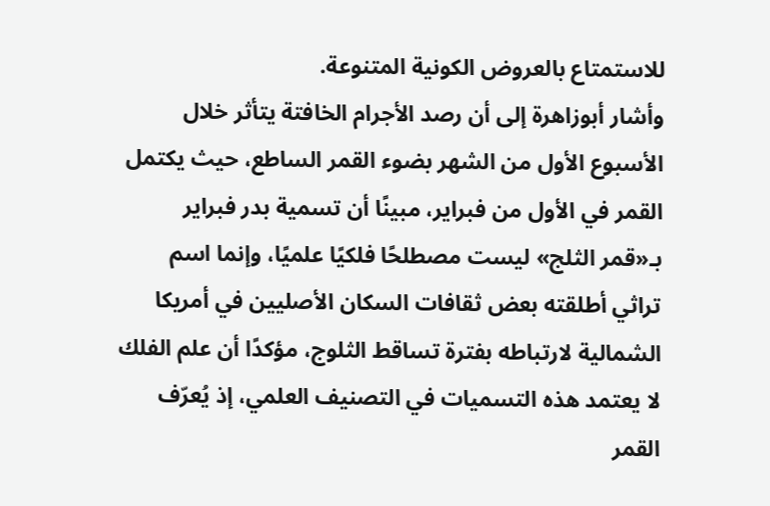للاستمتاع بالعروض الكونية المتنوعة.
وأشار أبوزاهرة إلى أن رصد الأجرام الخافتة يتأثر خلال الأسبوع الأول من الشهر بضوء القمر الساطع، حيث يكتمل القمر في الأول من فبراير، مبينًا أن تسمية بدر فبراير بـ«قمر الثلج» ليست مصطلحًا فلكيًا علميًا، وإنما اسم تراثي أطلقته بعض ثقافات السكان الأصليين في أمريكا الشمالية لارتباطه بفترة تساقط الثلوج، مؤكدًا أن علم الفلك لا يعتمد هذه التسميات في التصنيف العلمي، إذ يُعرّف القمر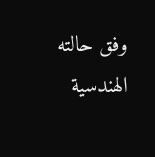وفق حالته الهندسية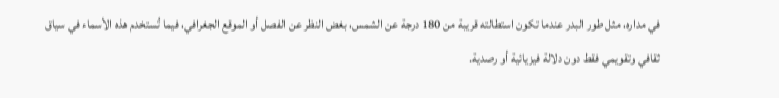في مداره، مثل طور البدر عندما تكون استطالته قريبة من 180 درجة عن الشمس، بغض النظر عن الفصل أو الموقع الجغرافي، فيما تُستخدم هذه الأسماء في سياق ثقافي وتقويمي فقط دون دلالة فيزيائية أو رصدية.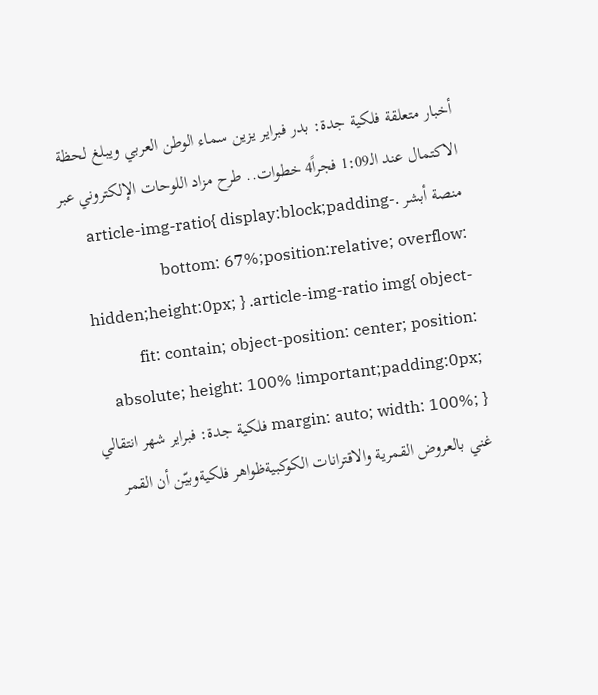أخبار متعلقة فلكية جدة: بدر فبراير يزين سماء الوطن العربي ويبلغ لحظة الاكتمال عند الـ1:09 فجراً4 خطوات.. طرح مزاد اللوحات الإلكتروني عبر منصة أبشر .article-img-ratio{ display:block;padding-bottom: 67%;position:relative; overflow: hidden;height:0px; } .article-img-ratio img{ object-fit: contain; object-position: center; position: absolute; height: 100% !important;padding:0px; margin: auto; width: 100%; } فلكية جدة: فبراير شهر انتقالي غني بالعروض القمرية والاقترانات الكوكبيةظواهر فلكيةوبيّن أن القمر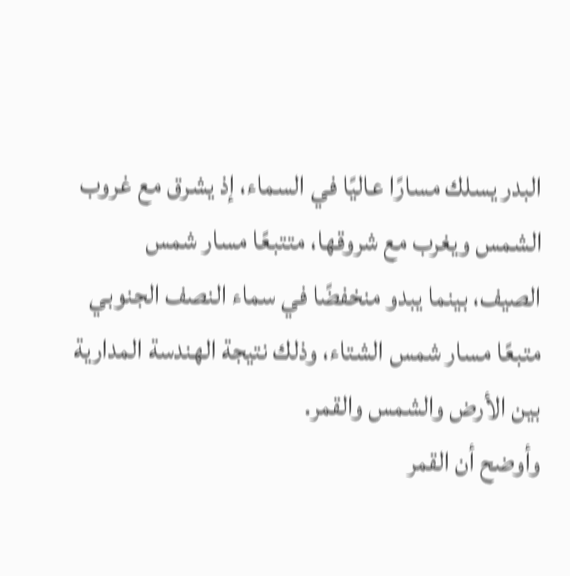البدر يسلك مسارًا عاليًا في السماء، إذ يشرق مع غروب الشمس ويغرب مع شروقها، متتبعًا مسار شمس الصيف، بينما يبدو منخفضًا في سماء النصف الجنوبي متبعًا مسار شمس الشتاء، وذلك نتيجة الهندسة المدارية بين الأرض والشمس والقمر.
وأوضح أن القمر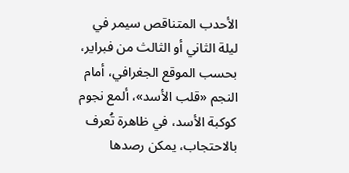الأحدب المتناقص سيمر في ليلة الثاني أو الثالث من فبراير، بحسب الموقع الجغرافي، أمام النجم «قلب الأسد»، ألمع نجوم كوكبة الأسد، في ظاهرة تُعرف بالاحتجاب، يمكن رصدها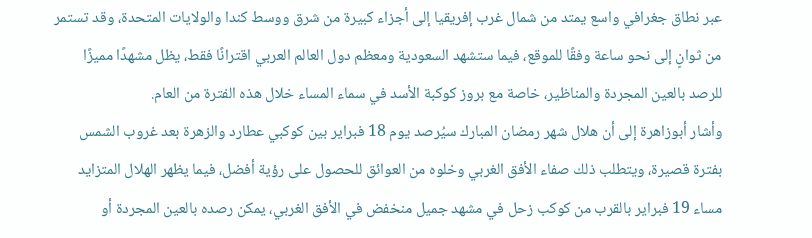عبر نطاق جغرافي واسع يمتد من شمال غرب إفريقيا إلى أجزاء كبيرة من شرق ووسط كندا والولايات المتحدة، وقد تستمر من ثوانٍ إلى نحو ساعة وفقًا للموقع، فيما ستشهد السعودية ومعظم دول العالم العربي اقترانًا فقط، يظل مشهدًا مميزًا للرصد بالعين المجردة والمناظير، خاصة مع بروز كوكبة الأسد في سماء المساء خلال هذه الفترة من العام.
وأشار أبوزاهرة إلى أن هلال شهر رمضان المبارك سيُرصد يوم 18 فبراير بين كوكبي عطارد والزهرة بعد غروب الشمس بفترة قصيرة، ويتطلب ذلك صفاء الأفق الغربي وخلوه من العوائق للحصول على رؤية أفضل، فيما يظهر الهلال المتزايد مساء 19 فبراير بالقرب من كوكب زحل في مشهد جميل منخفض في الأفق الغربي، يمكن رصده بالعين المجردة أو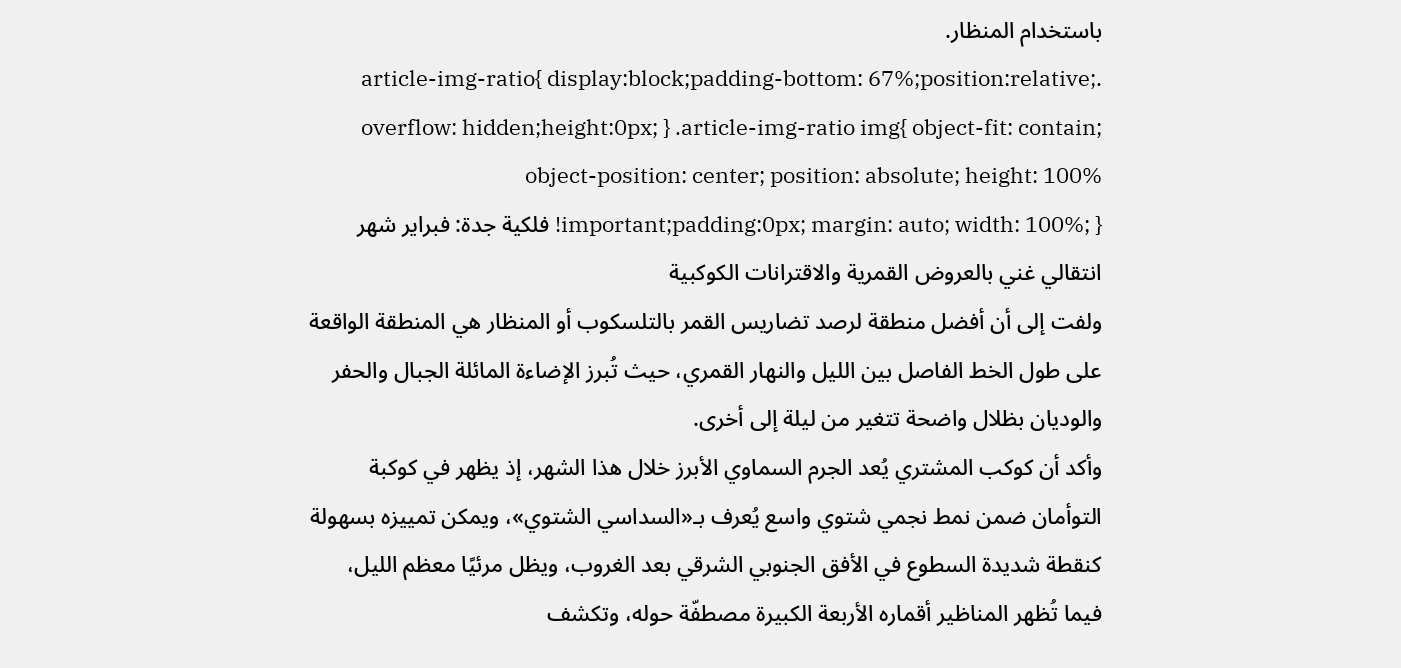باستخدام المنظار.
.article-img-ratio{ display:block;padding-bottom: 67%;position:relative; overflow: hidden;height:0px; } .article-img-ratio img{ object-fit: contain; object-position: center; position: absolute; height: 100% !important;padding:0px; margin: auto; width: 100%; } فلكية جدة: فبراير شهر انتقالي غني بالعروض القمرية والاقترانات الكوكبية
ولفت إلى أن أفضل منطقة لرصد تضاريس القمر بالتلسكوب أو المنظار هي المنطقة الواقعة على طول الخط الفاصل بين الليل والنهار القمري، حيث تُبرز الإضاءة المائلة الجبال والحفر والوديان بظلال واضحة تتغير من ليلة إلى أخرى.
وأكد أن كوكب المشتري يُعد الجرم السماوي الأبرز خلال هذا الشهر، إذ يظهر في كوكبة التوأمان ضمن نمط نجمي شتوي واسع يُعرف بـ«السداسي الشتوي»، ويمكن تمييزه بسهولة كنقطة شديدة السطوع في الأفق الجنوبي الشرقي بعد الغروب، ويظل مرئيًا معظم الليل، فيما تُظهر المناظير أقماره الأربعة الكبيرة مصطفّة حوله، وتكشف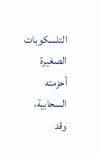التلسكوبات الصغيرة أحزمته السحابية، وقد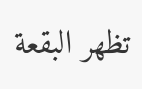تظهر البقعة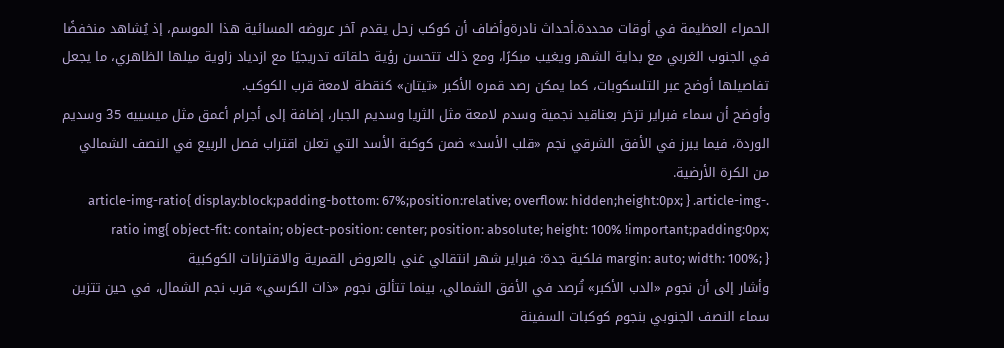الحمراء العظيمة في أوقات محددة.أحداث نادرةوأضاف أن كوكب زحل يقدم آخر عروضه المسائية هذا الموسم، إذ يُشاهد منخفضًا في الجنوب الغربي مع بداية الشهر ويغيب مبكرًا، ومع ذلك تتحسن رؤية حلقاته تدريجيًا مع ازدياد زاوية ميلها الظاهري، ما يجعل تفاصيلها أوضح عبر التلسكوبات، كما يمكن رصد قمره الأكبر «تيتان» كنقطة لامعة قرب الكوكب.
وأوضح أن سماء فبراير تزخر بعناقيد نجمية وسدم لامعة مثل الثريا وسديم الجبار، إضافة إلى أجرام أعمق مثل ميسييه 35 وسديم الوردة، فيما يبرز في الأفق الشرقي نجم «قلب الأسد» ضمن كوكبة الأسد التي تعلن اقتراب فصل الربيع في النصف الشمالي من الكرة الأرضية.
.article-img-ratio{ display:block;padding-bottom: 67%;position:relative; overflow: hidden;height:0px; } .article-img-ratio img{ object-fit: contain; object-position: center; position: absolute; height: 100% !important;padding:0px; margin: auto; width: 100%; } فلكية جدة: فبراير شهر انتقالي غني بالعروض القمرية والاقترانات الكوكبية
وأشار إلى أن نجوم «الدب الأكبر» تُرصد في الأفق الشمالي، بينما تتألق نجوم «ذات الكرسي» قرب نجم الشمال، في حين تتزين سماء النصف الجنوبي بنجوم كوكبات السفينة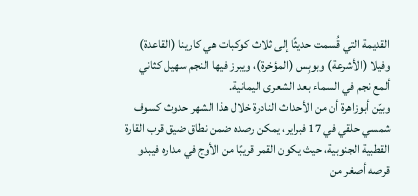القديمة التي قُسمت حديثًا إلى ثلاث كوكبات هي كارينا (القاعدة) وفيلا (الأشرعة) وبوبِس (المؤخرة)، ويبرز فيها النجم سهيل كثاني ألمع نجم في السماء بعد الشعرى اليمانية.
وبيّن أبوزاهرة أن من الأحداث النادرة خلال هذا الشهر حدوث كسوف شمسي حلقي في 17 فبراير، يمكن رصده ضمن نطاق ضيق قرب القارة القطبية الجنوبية، حيث يكون القمر قريبًا من الأوج في مداره فيبدو قرصه أصغر من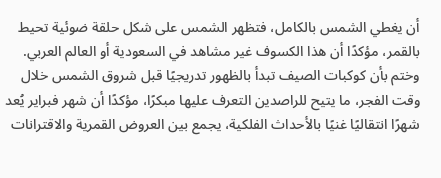أن يغطي الشمس بالكامل، فتظهر الشمس على شكل حلقة ضوئية تحيط بالقمر، مؤكدًا أن هذا الكسوف غير مشاهد في السعودية أو العالم العربي.
وختم بأن كوكبات الصيف تبدأ بالظهور تدريجيًا قبل شروق الشمس خلال وقت الفجر، ما يتيح للراصدين التعرف عليها مبكرًا، مؤكدًا أن شهر فبراير يُعد شهرًا انتقاليًا غنيًا بالأحداث الفلكية، يجمع بين العروض القمرية والاقترانات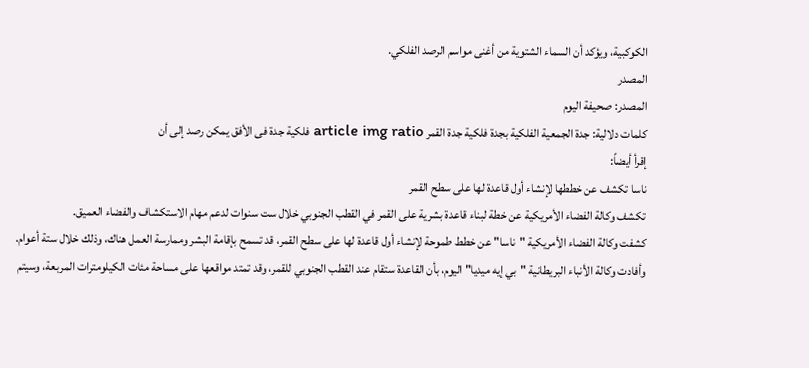الكوكبية، ويؤكد أن السماء الشتوية من أغنى مواسم الرصد الفلكي.
المصدر
المصدر: صحيفة اليوم
كلمات دلالية: جدة الجمعية الفلكية بجدة فلكية جدة القمر article img ratio فلکیة جدة فی الأفق یمکن رصد إلى أن
إقرأ أيضاً:
ناسا تكشف عن خططها لإنشاء أول قاعدة لها على سطح القمر
تكشف وكالة الفضاء الأمريكية عن خطة لبناء قاعدة بشرية على القمر في القطب الجنوبي خلال ست سنوات لدعم مهام الاستكشاف والفضاء العميق.
كشفت وكالة الفضاء الأمريكية "ناسا" عن خطط طموحة لإنشاء أول قاعدة لها على سطح القمر، قد تسمح بإقامة البشر وممارسة العمل هناك، وذلك خلال ستة أعوام.
وأفادت وكالة الأنباء البريطانية "بي إيه ميديا" اليوم، بأن القاعدة ستقام عند القطب الجنوبي للقمر، وقد تمتد مواقعها على مساحة مئات الكيلومترات المربعة، وسيتم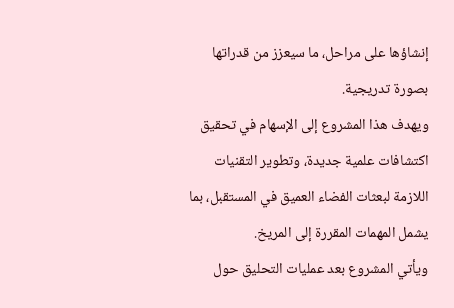إنشاؤها على مراحل، ما سيعزز من قدراتها بصورة تدريجية.
ويهدف هذا المشروع إلى الإسهام في تحقيق اكتشافات علمية جديدة، وتطوير التقنيات اللازمة لبعثات الفضاء العميق في المستقبل، بما يشمل المهمات المقررة إلى المريخ.
ويأتي المشروع بعد عمليات التحليق حول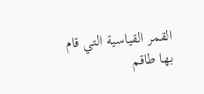القمر القياسية التي قام بها طاقم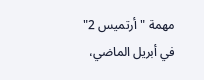مهمة "أرتميس 2" في أبريل الماضي،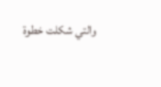والتي شكلت خطوة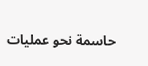حاسمة نحو عمليات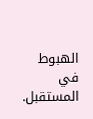الهبوط في المستقبل.